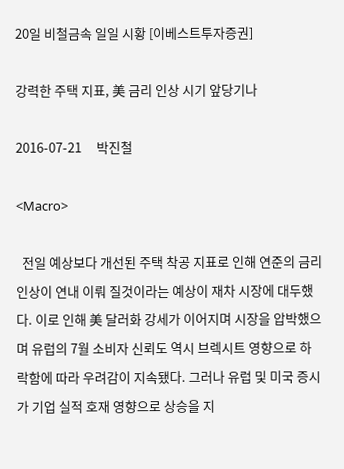20일 비철금속 일일 시황 [이베스트투자증권]

강력한 주택 지표, 美 금리 인상 시기 앞당기나

2016-07-21     박진철

<Macro>

  전일 예상보다 개선된 주택 착공 지표로 인해 연준의 금리 인상이 연내 이뤄 질것이라는 예상이 재차 시장에 대두했다. 이로 인해 美 달러화 강세가 이어지며 시장을 압박했으며 유럽의 7월 소비자 신뢰도 역시 브렉시트 영향으로 하락함에 따라 우려감이 지속됐다. 그러나 유럽 및 미국 증시가 기업 실적 호재 영향으로 상승을 지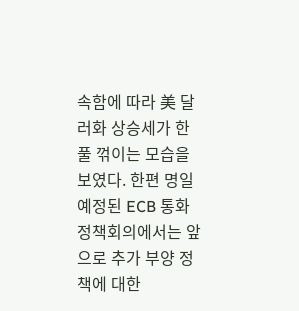속함에 따라 美 달러화 상승세가 한풀 꺾이는 모습을 보였다. 한편 명일 예정된 ECB 통화 정책회의에서는 앞으로 추가 부양 정책에 대한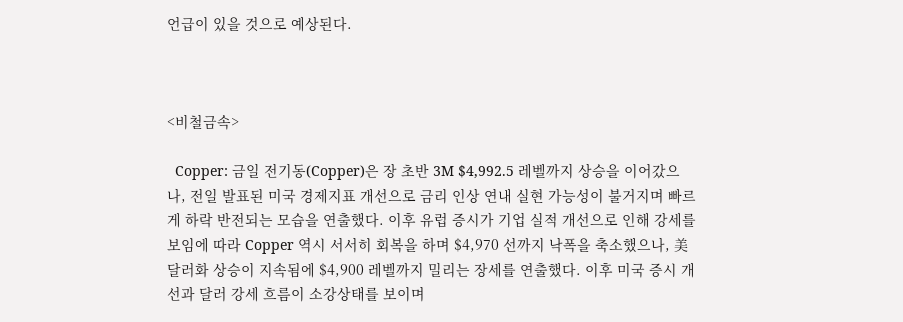언급이 있을 것으로 예상된다.



<비철금속>

  Copper: 금일 전기동(Copper)은 장 초반 3M $4,992.5 레벨까지 상승을 이어갔으나, 전일 발표된 미국 경제지표 개선으로 금리 인상 연내 실현 가능성이 불거지며 빠르게 하락 반전되는 모습을 연출했다. 이후 유럽 증시가 기업 실적 개선으로 인해 강세를 보임에 따라 Copper 역시 서서히 회복을 하며 $4,970 선까지 낙폭을 축소했으나, 美 달러화 상승이 지속됨에 $4,900 레벨까지 밀리는 장세를 연출했다. 이후 미국 증시 개선과 달러 강세 흐름이 소강상태를 보이며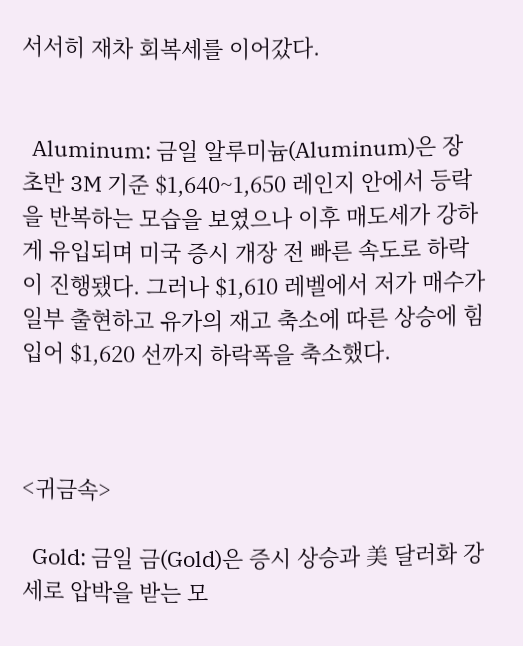서서히 재차 회복세를 이어갔다.


  Aluminum: 금일 알루미늄(Aluminum)은 장 초반 3M 기준 $1,640~1,650 레인지 안에서 등락을 반복하는 모습을 보였으나 이후 매도세가 강하게 유입되며 미국 증시 개장 전 빠른 속도로 하락이 진행됐다. 그러나 $1,610 레벨에서 저가 매수가 일부 출현하고 유가의 재고 축소에 따른 상승에 힘입어 $1,620 선까지 하락폭을 축소했다.



<귀금속>

  Gold: 금일 금(Gold)은 증시 상승과 美 달러화 강세로 압박을 받는 모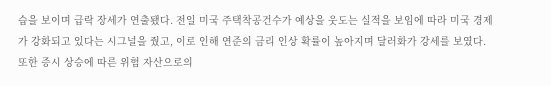습을 보이며 급락 장세가 연출됐다. 전일 미국 주택착공건수가 예상을 웃도는 실적을 보임에 따라 미국 경제가 강화되고 있다는 시그널을 줬고, 이로 인해 연준의 금리 인상 확률이 높아지며 달러화가 강세를 보였다. 또한 증시 상승에 따른 위험 자산으로의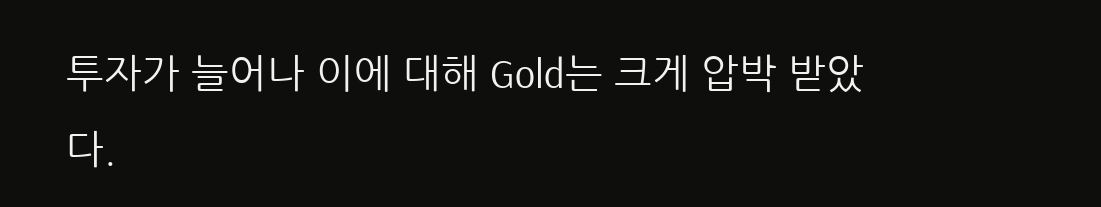투자가 늘어나 이에 대해 Gold는 크게 압박 받았다.